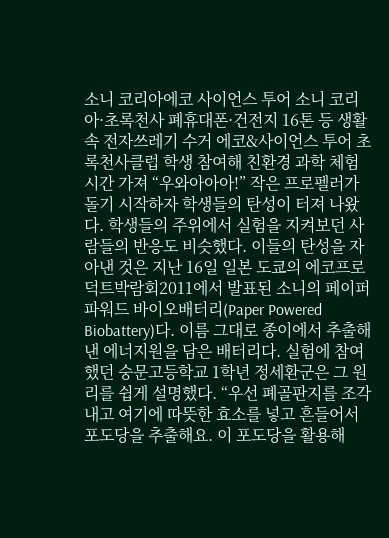소니 코리아에코 사이언스 투어 소니 코리아·초록천사 폐휴대폰·건전지 16톤 등 생활 속 전자쓰레기 수거 에코&사이언스 투어 초록천사클럽 학생 참여해 친환경 과학 체험시간 가져 “우와아아아!” 작은 프로펠러가 돌기 시작하자 학생들의 탄성이 터져 나왔다. 학생들의 주위에서 실험을 지켜보던 사람들의 반응도 비슷했다. 이들의 탄성을 자아낸 것은 지난 16일 일본 도쿄의 에코프로덕트박람회2011에서 발표된 소니의 페이퍼 파워드 바이오배터리(Paper Powered Biobattery)다. 이름 그대로 종이에서 추출해낸 에너지원을 담은 배터리다. 실험에 참여했던 숭문고등학교 1학년 정세환군은 그 원리를 쉽게 설명했다. “우선 폐골판지를 조각 내고 여기에 따뜻한 효소를 넣고 흔들어서 포도당을 추출해요. 이 포도당을 활용해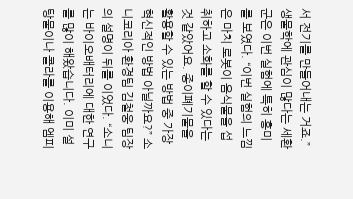서 전기를 만들어내는 거죠.” 생물학에 관심이 많다는 세환군은 이번 실험에 특히 흥미를 보였다. “이번 실험의 느낌은 마치 로봇이 음식물을 섭취하고 소화를 할 수 있다는 것 같았어요. 종이폐기물을 활용할 수 있는 방법 중 가장 혁신적인 방법 아닐까요?” 소니코리아 환경팀 김철웅 팀장의 설명이 뒤를 이었다. “소니는 바이오배터리에 대한 연구를 많이 해왔습니다. 이미 설탕물이나 콜라를 이용해 엠피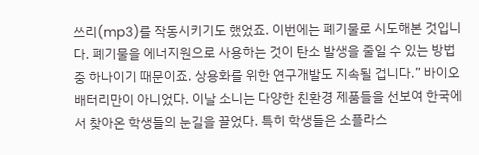쓰리(mp3)를 작동시키기도 했었죠. 이번에는 폐기물로 시도해본 것입니다. 폐기물을 에너지원으로 사용하는 것이 탄소 발생을 줄일 수 있는 방법 중 하나이기 때문이죠. 상용화를 위한 연구개발도 지속될 겁니다.” 바이오배터리만이 아니었다. 이날 소니는 다양한 친환경 제품들을 선보여 한국에서 찾아온 학생들의 눈길을 끌었다. 특히 학생들은 소플라스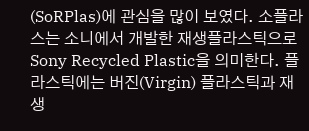(SoRPlas)에 관심을 많이 보였다. 소플라스는 소니에서 개발한 재생플라스틱으로 Sony Recycled Plastic을 의미한다. 플라스틱에는 버진(Virgin) 플라스틱과 재생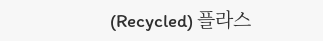(Recycled) 플라스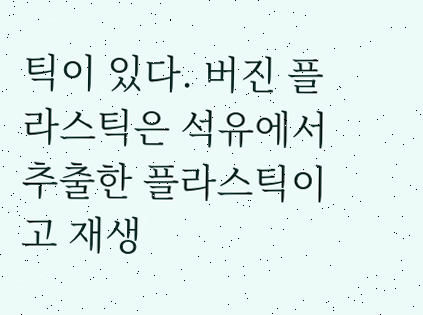틱이 있다. 버진 플라스틱은 석유에서 추출한 플라스틱이고 재생